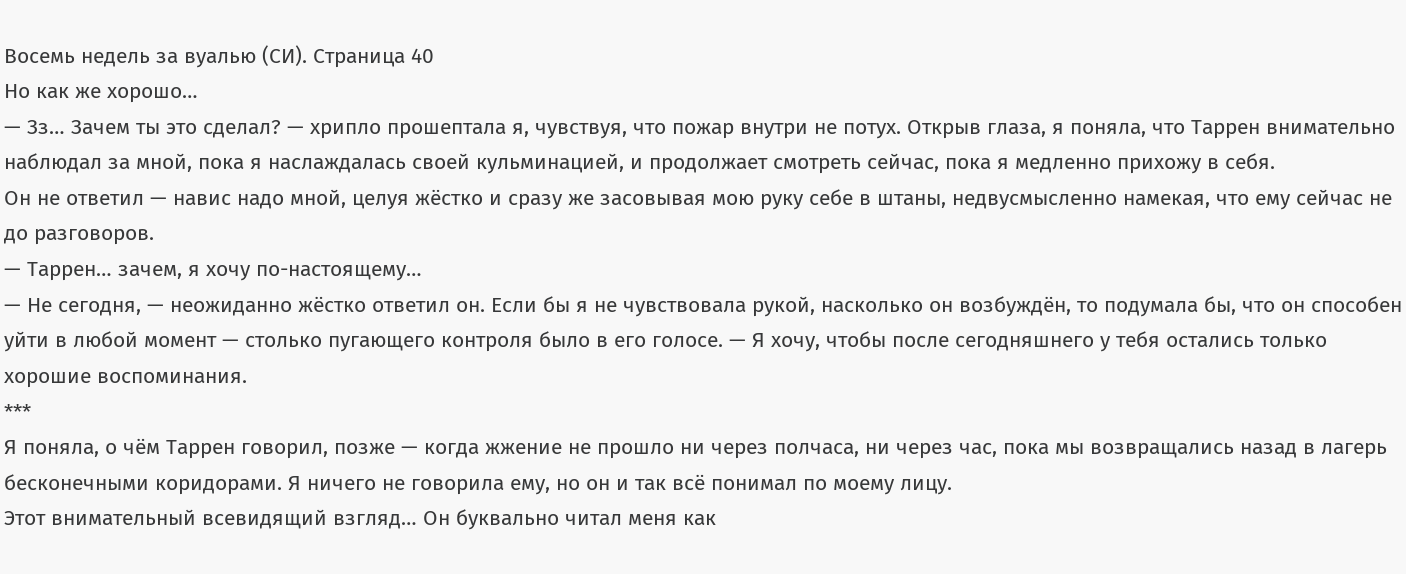Восемь недель за вуалью (СИ). Страница 40
Но как же хорошо…
— Зз… Зачем ты это сделал? — хрипло прошептала я, чувствуя, что пожар внутри не потух. Открыв глаза, я поняла, что Таррен внимательно наблюдал за мной, пока я наслаждалась своей кульминацией, и продолжает смотреть сейчас, пока я медленно прихожу в себя.
Он не ответил — навис надо мной, целуя жёстко и сразу же засовывая мою руку себе в штаны, недвусмысленно намекая, что ему сейчас не до разговоров.
— Таррен… зачем, я хочу по-настоящему…
— Не сегодня, — неожиданно жёстко ответил он. Если бы я не чувствовала рукой, насколько он возбуждён, то подумала бы, что он способен уйти в любой момент — столько пугающего контроля было в его голосе. — Я хочу, чтобы после сегодняшнего у тебя остались только хорошие воспоминания.
***
Я поняла, о чём Таррен говорил, позже — когда жжение не прошло ни через полчаса, ни через час, пока мы возвращались назад в лагерь бесконечными коридорами. Я ничего не говорила ему, но он и так всё понимал по моему лицу.
Этот внимательный всевидящий взгляд… Он буквально читал меня как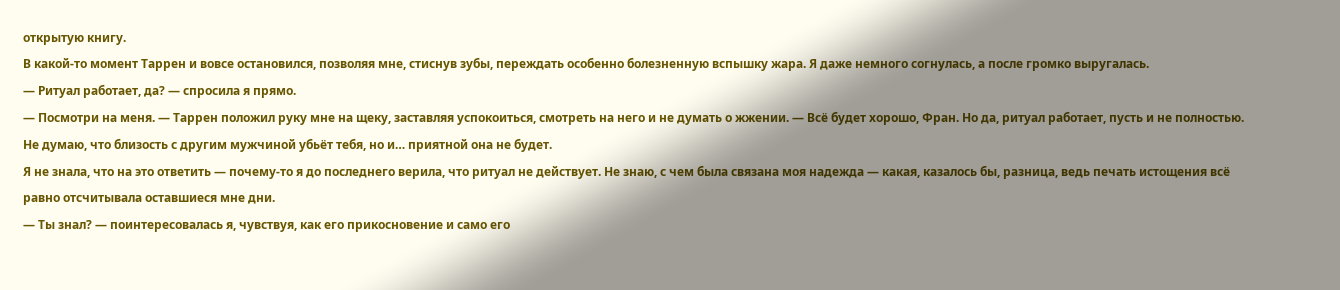открытую книгу.
В какой-то момент Таррен и вовсе остановился, позволяя мне, стиснув зубы, переждать особенно болезненную вспышку жара. Я даже немного согнулась, а после громко выругалась.
— Ритуал работает, да? — спросила я прямо.
— Посмотри на меня. — Таррен положил руку мне на щеку, заставляя успокоиться, смотреть на него и не думать о жжении. — Всё будет хорошо, Фран. Но да, ритуал работает, пусть и не полностью. Не думаю, что близость с другим мужчиной убьёт тебя, но и… приятной она не будет.
Я не знала, что на это ответить — почему-то я до последнего верила, что ритуал не действует. Не знаю, с чем была связана моя надежда — какая, казалось бы, разница, ведь печать истощения всё равно отсчитывала оставшиеся мне дни.
— Ты знал? — поинтересовалась я, чувствуя, как его прикосновение и само его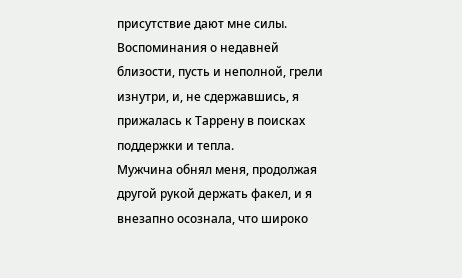присутствие дают мне силы. Воспоминания о недавней близости, пусть и неполной, грели изнутри, и, не сдержавшись, я прижалась к Таррену в поисках поддержки и тепла.
Мужчина обнял меня, продолжая другой рукой держать факел, и я внезапно осознала, что широко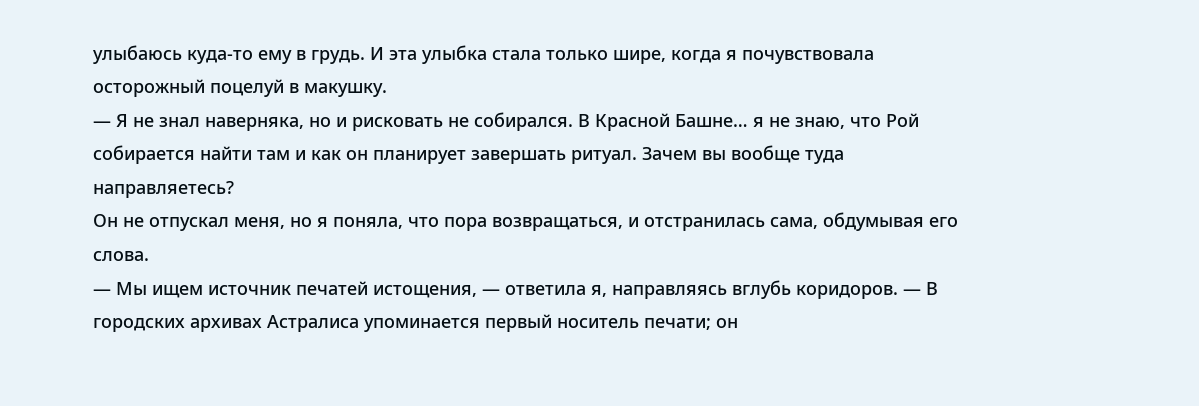улыбаюсь куда-то ему в грудь. И эта улыбка стала только шире, когда я почувствовала осторожный поцелуй в макушку.
— Я не знал наверняка, но и рисковать не собирался. В Красной Башне… я не знаю, что Рой собирается найти там и как он планирует завершать ритуал. Зачем вы вообще туда направляетесь?
Он не отпускал меня, но я поняла, что пора возвращаться, и отстранилась сама, обдумывая его слова.
— Мы ищем источник печатей истощения, — ответила я, направляясь вглубь коридоров. — В городских архивах Астралиса упоминается первый носитель печати; он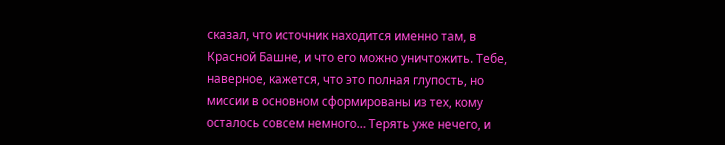сказал, что источник находится именно там, в Красной Башне, и что его можно уничтожить. Тебе, наверное, кажется, что это полная глупость, но миссии в основном сформированы из тех, кому осталось совсем немного… Терять уже нечего, и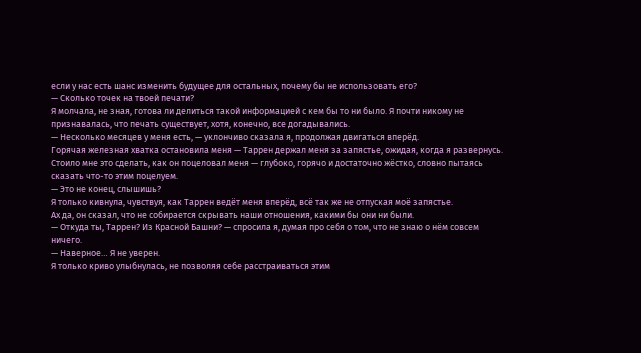если у нас есть шанс изменить будущее для остальных, почему бы не использовать его?
— Сколько точек на твоей печати?
Я молчала, не зная, готова ли делиться такой информацией с кем бы то ни было. Я почти никому не признавалась, что печать существует, хотя, конечно, все догадывались.
— Несколько месяцев у меня есть, — уклончиво сказала я, продолжая двигаться вперёд.
Горячая железная хватка остановила меня — Таррен держал меня за запястье, ожидая, когда я развернусь. Стоило мне это сделать, как он поцеловал меня — глубоко, горячо и достаточно жёстко, словно пытаясь сказать что-то этим поцелуем.
— Это не конец, слышишь?
Я только кивнула, чувствуя, как Таррен ведёт меня вперёд, всё так же не отпуская моё запястье.
Ах да, он сказал, что не собирается скрывать наши отношения, какими бы они ни были.
— Откуда ты, Таррен? Из Красной Башни? — спросила я, думая про себя о том, что не знаю о нём совсем ничего.
— Наверное… Я не уверен.
Я только криво улыбнулась, не позволяя себе расстраиваться этим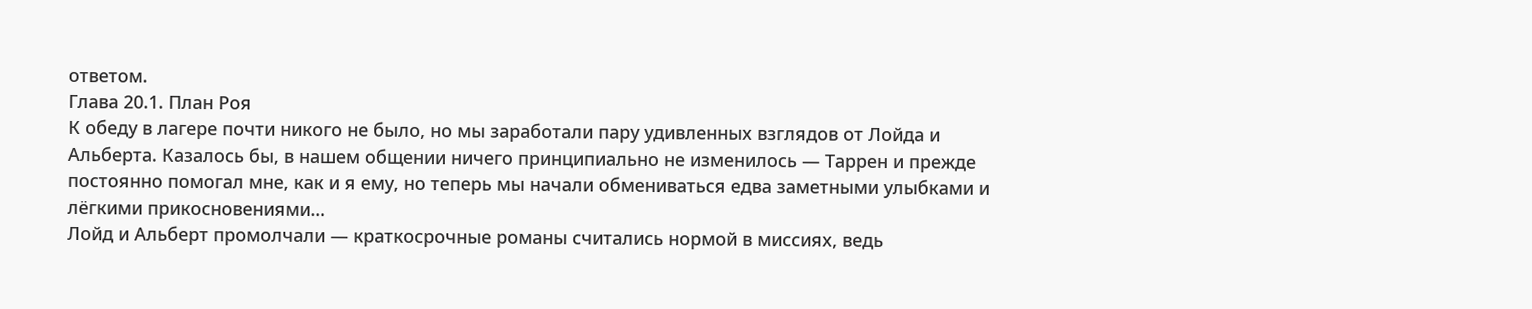ответом.
Глава 20.1. План Роя
К обеду в лагере почти никого не было, но мы заработали пару удивленных взглядов от Лойда и Альберта. Казалось бы, в нашем общении ничего принципиально не изменилось — Таррен и прежде постоянно помогал мне, как и я ему, но теперь мы начали обмениваться едва заметными улыбками и лёгкими прикосновениями…
Лойд и Альберт промолчали — краткосрочные романы считались нормой в миссиях, ведь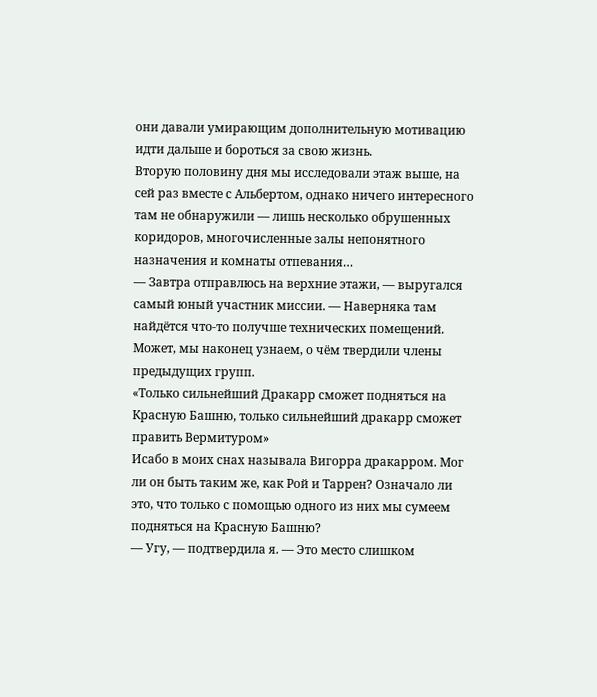они давали умирающим дополнительную мотивацию идти дальше и бороться за свою жизнь.
Вторую половину дня мы исследовали этаж выше, на сей раз вместе с Альбертом, однако ничего интересного там не обнаружили — лишь несколько обрушенных коридоров, многочисленные залы непонятного назначения и комнаты отпевания…
— Завтра отправлюсь на верхние этажи, — выругался самый юный участник миссии. — Наверняка там найдётся что-то получше технических помещений. Может, мы наконец узнаем, о чём твердили члены предыдущих групп.
«Только сильнейший Дракарр сможет подняться на Красную Башню, только сильнейший дракарр сможет править Вермитуром»
Исабо в моих снах называла Вигорра дракарром. Мог ли он быть таким же, как Рой и Таррен? Означало ли это, что только с помощью одного из них мы сумеем подняться на Красную Башню?
— Угу, — подтвердила я. — Это место слишком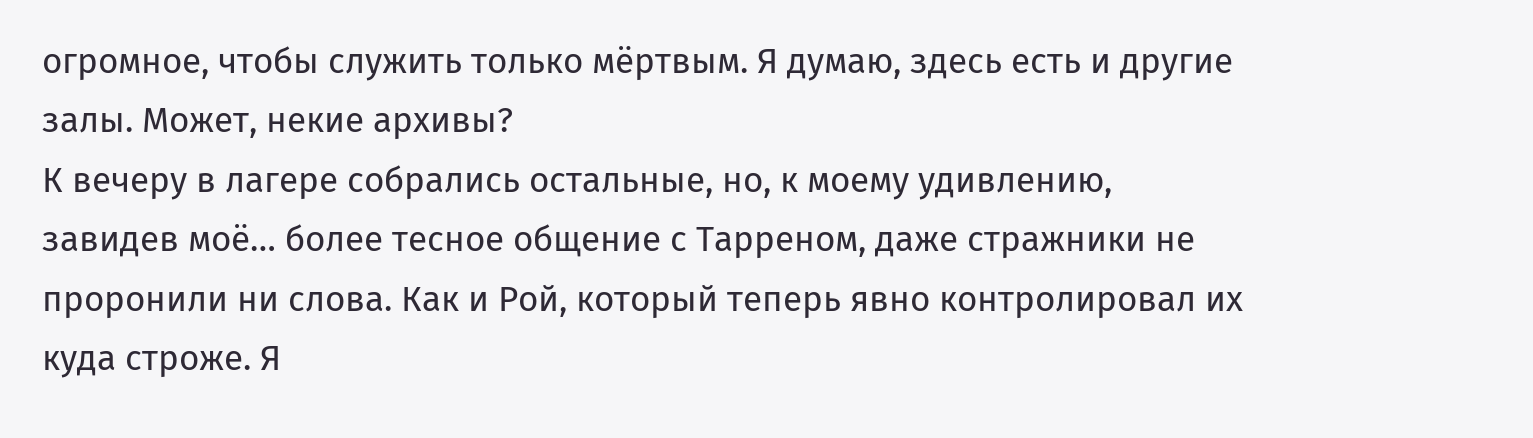огромное, чтобы служить только мёртвым. Я думаю, здесь есть и другие залы. Может, некие архивы?
К вечеру в лагере собрались остальные, но, к моему удивлению, завидев моё… более тесное общение с Тарреном, даже стражники не проронили ни слова. Как и Рой, который теперь явно контролировал их куда строже. Я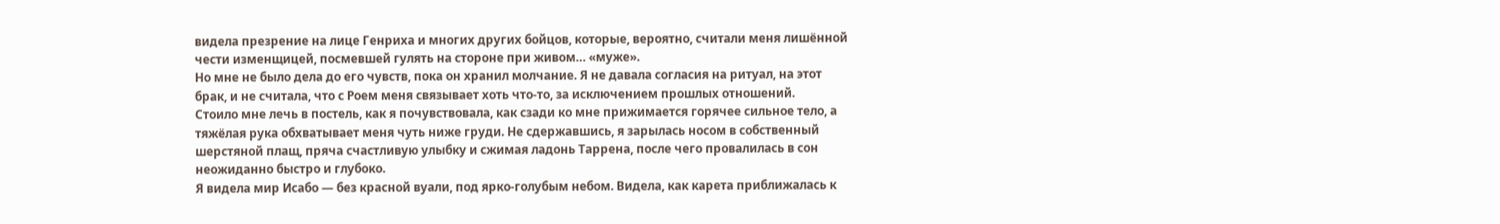видела презрение на лице Генриха и многих других бойцов, которые, вероятно, считали меня лишённой чести изменщицей, посмевшей гулять на стороне при живом… «муже».
Но мне не было дела до его чувств, пока он хранил молчание. Я не давала согласия на ритуал, на этот брак, и не считала, что с Роем меня связывает хоть что-то, за исключением прошлых отношений.
Стоило мне лечь в постель, как я почувствовала, как сзади ко мне прижимается горячее сильное тело, а тяжёлая рука обхватывает меня чуть ниже груди. Не сдержавшись, я зарылась носом в собственный шерстяной плащ, пряча счастливую улыбку и сжимая ладонь Таррена, после чего провалилась в сон неожиданно быстро и глубоко.
Я видела мир Исабо — без красной вуали, под ярко-голубым небом. Видела, как карета приближалась к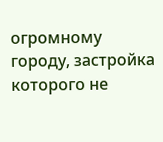огромному городу, застройка которого не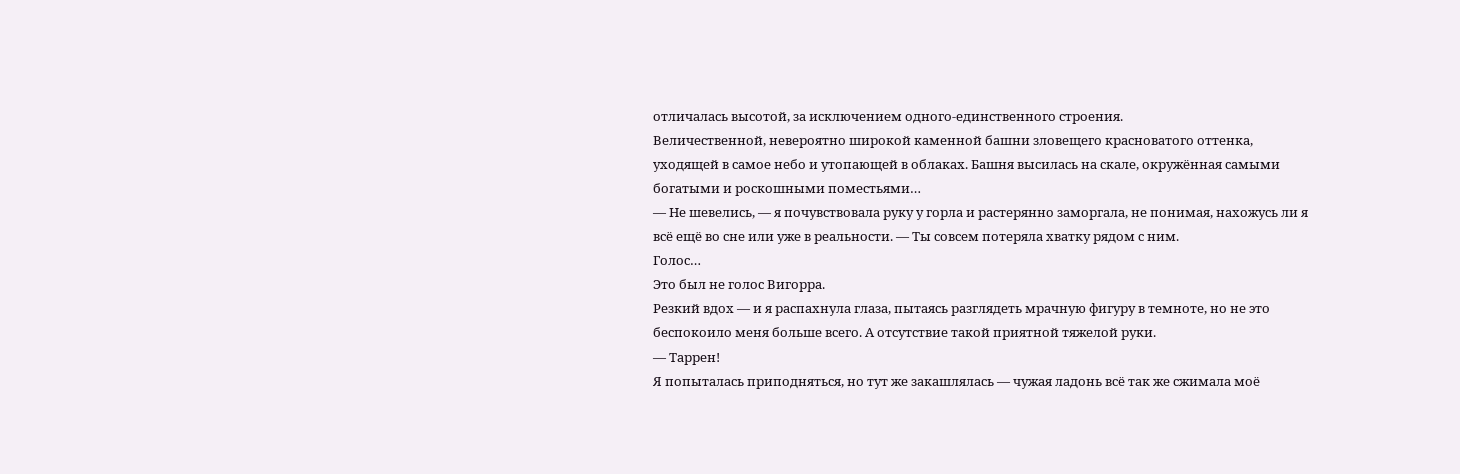отличалась высотой, за исключением одного-единственного строения.
Величественной, невероятно широкой каменной башни зловещего красноватого оттенка, уходящей в самое небо и утопающей в облаках. Башня высилась на скале, окружённая самыми богатыми и роскошными поместьями…
— Не шевелись, — я почувствовала руку у горла и растерянно заморгала, не понимая, нахожусь ли я всё ещё во сне или уже в реальности. — Ты совсем потеряла хватку рядом с ним.
Голос…
Это был не голос Вигорра.
Резкий вдох — и я распахнула глаза, пытаясь разглядеть мрачную фигуру в темноте, но не это беспокоило меня больше всего. А отсутствие такой приятной тяжелой руки.
— Таррен!
Я попыталась приподняться, но тут же закашлялась — чужая ладонь всё так же сжимала моё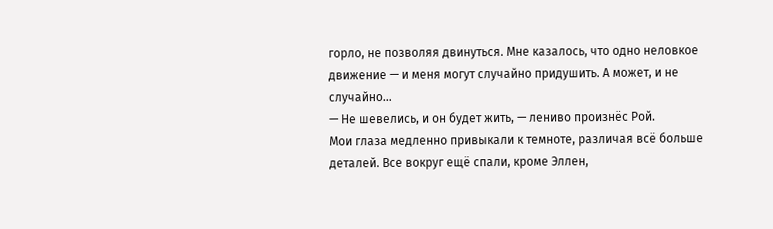горло, не позволяя двинуться. Мне казалось, что одно неловкое движение — и меня могут случайно придушить. А может, и не случайно…
— Не шевелись, и он будет жить, — лениво произнёс Рой.
Мои глаза медленно привыкали к темноте, различая всё больше деталей. Все вокруг ещё спали, кроме Эллен,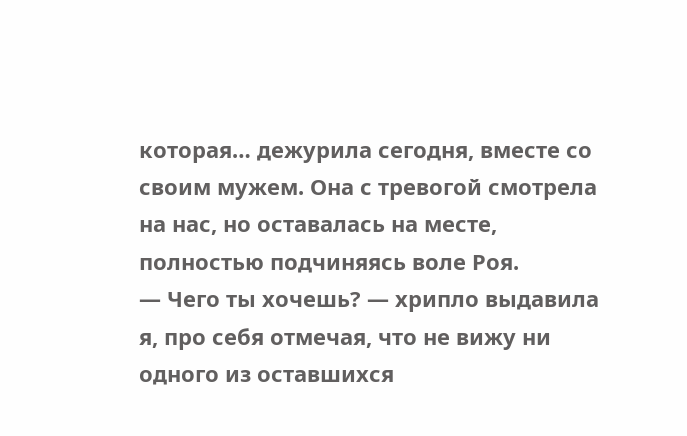которая… дежурила сегодня, вместе со своим мужем. Она с тревогой смотрела на нас, но оставалась на месте, полностью подчиняясь воле Роя.
— Чего ты хочешь? — хрипло выдавила я, про себя отмечая, что не вижу ни одного из оставшихся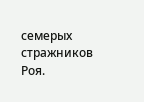семерых стражников Роя.